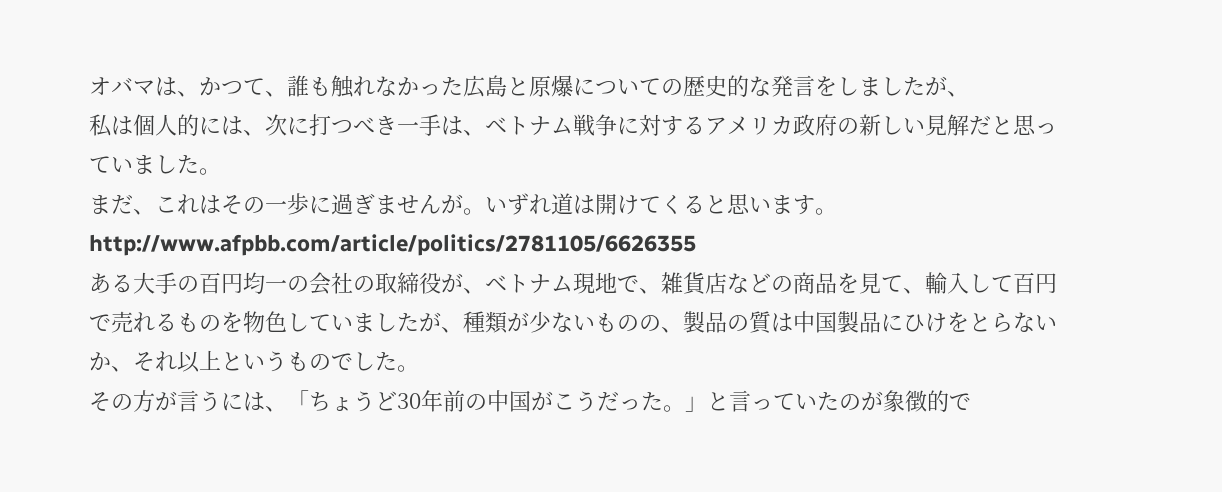オバマは、かつて、誰も触れなかった広島と原爆についての歴史的な発言をしましたが、
私は個人的には、次に打つべき一手は、ベトナム戦争に対するアメリカ政府の新しい見解だと思っていました。
まだ、これはその一歩に過ぎませんが。いずれ道は開けてくると思います。
http://www.afpbb.com/article/politics/2781105/6626355
ある大手の百円均一の会社の取締役が、ベトナム現地で、雑貨店などの商品を見て、輸入して百円で売れるものを物色していましたが、種類が少ないものの、製品の質は中国製品にひけをとらないか、それ以上というものでした。
その方が言うには、「ちょうど30年前の中国がこうだった。」と言っていたのが象徴的で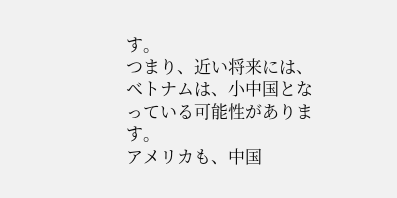す。
つまり、近い将来には、ベトナムは、小中国となっている可能性があります。
アメリカも、中国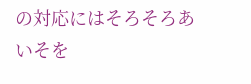の対応にはそろそろあいそを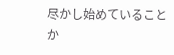尽かし始めていることか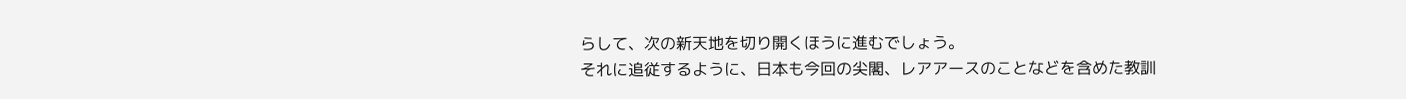らして、次の新天地を切り開くほうに進むでしょう。
それに追従するように、日本も今回の尖閣、レアアースのことなどを含めた教訓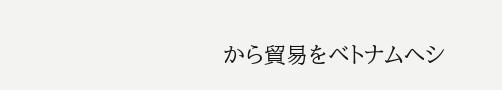から貿易をベトナムへシ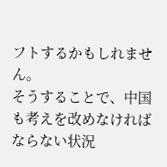フトするかもしれません。
そうすることで、中国も考えを改めなければならない状況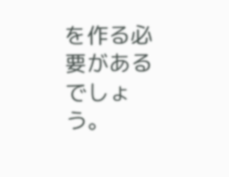を作る必要があるでしょう。